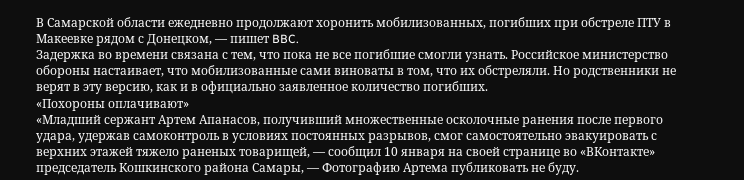В Самарской области ежедневно продолжают хоронить мобилизованных, погибших при обстреле ПТУ в Макеевке рядом с Донецком, — пишет BBC.
Задержка во времени связана с тем, что пока не все погибшие смогли узнать. Российское министерство обороны настаивает, что мобилизованные сами виноваты в том, что их обстреляли. Но родственники не верят в эту версию, как и в официально заявленное количество погибших.
«Похороны оплачивают»
«Младший сержант Артем Апанасов, получивший множественные осколочные ранения после первого удара, удержав самоконтроль в условиях постоянных разрывов, смог самостоятельно эвакуировать с верхних этажей тяжело раненых товарищей, — сообщил 10 января на своей странице во «ВКонтакте» председатель Кошкинского района Самары, — Фотографию Артема публиковать не буду.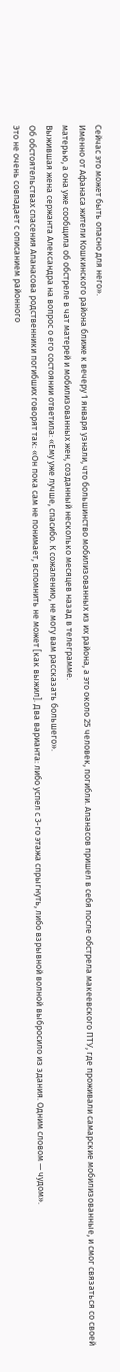Сейчас это может быть опасно для него».
Именно от Афанаса жители Кошкинского района ближе к вечеру 1 января узнали, что большинство мобилизованных из их района, а это около 25 человек, погибли. Апанасов пришел в себя после обстрела макеевского ПТУ, где проживали самарские мобилизованные, и смог связаться со своей матерью, а она уже сообщила об обстреле в чат матерей и мобилизованных жен, созданный несколько месяцев назад в телеграмме.
Выжившая жена сержанта Александра на вопрос о его состоянии ответила: «Ему уже лучше, спасибо. К сожалению, не могу вам рассказать большего».
Об обстоятельствах спасения Апанасова родственники погибших говорят так: «Он пока сам не понимает, вспомнить не может [как выжил]. Два варианта: либо успел с 3-го этажа спрыгнуть, либо взрывной волной выбросило из здания. Одним словом — чудом».
Это не очень совпадает с описанием районного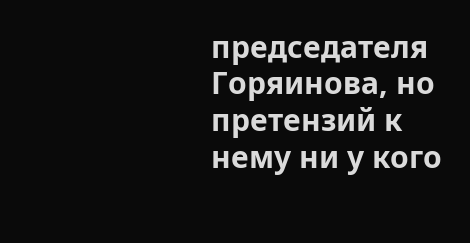председателя Горяинова, но претензий к нему ни у кого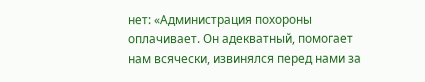нет: «Администрация похороны оплачивает. Он адекватный, помогает нам всячески, извинялся перед нами за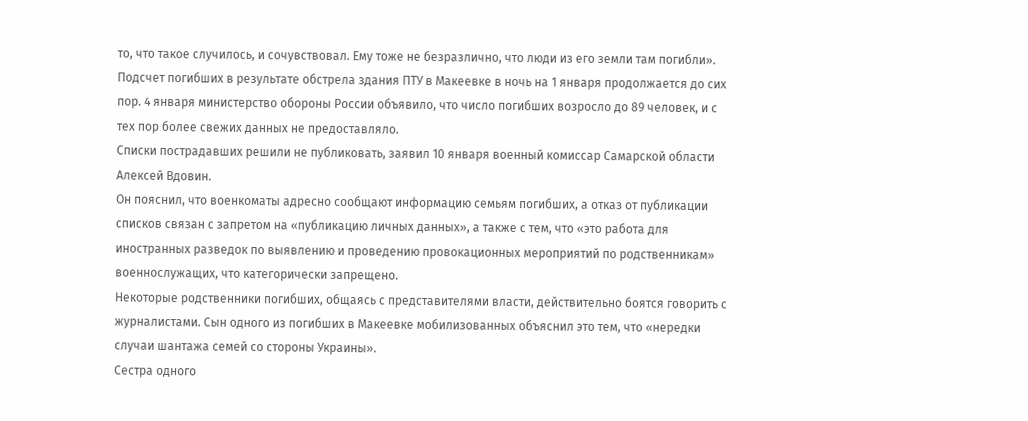то, что такое случилось, и сочувствовал. Ему тоже не безразлично, что люди из его земли там погибли».
Подсчет погибших в результате обстрела здания ПТУ в Макеевке в ночь на 1 января продолжается до сих пор. 4 января министерство обороны России объявило, что число погибших возросло до 89 человек, и с тех пор более свежих данных не предоставляло.
Списки пострадавших решили не публиковать, заявил 10 января военный комиссар Самарской области Алексей Вдовин.
Он пояснил, что военкоматы адресно сообщают информацию семьям погибших, а отказ от публикации списков связан с запретом на «публикацию личных данных», а также с тем, что «это работа для иностранных разведок по выявлению и проведению провокационных мероприятий по родственникам» военнослужащих, что категорически запрещено.
Некоторые родственники погибших, общаясь с представителями власти, действительно боятся говорить с журналистами. Сын одного из погибших в Макеевке мобилизованных объяснил это тем, что «нередки случаи шантажа семей со стороны Украины».
Сестра одного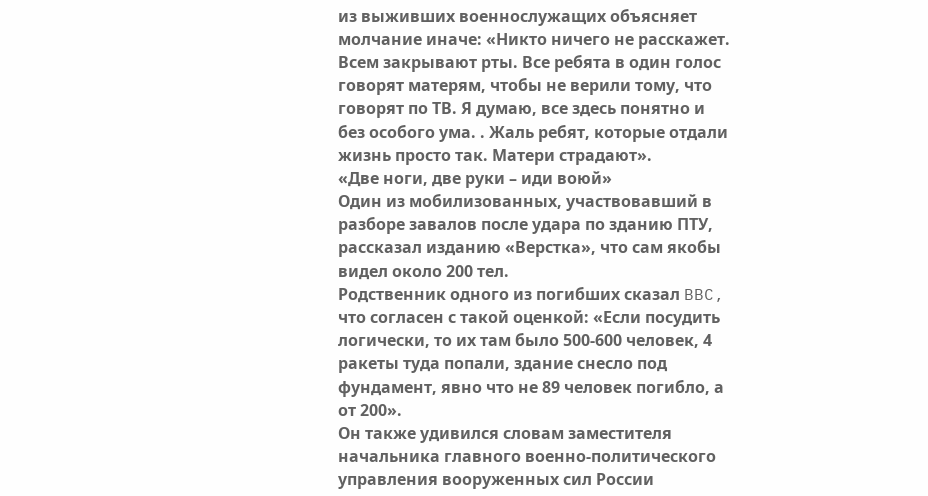из выживших военнослужащих объясняет молчание иначе: «Никто ничего не расскажет. Всем закрывают рты. Все ребята в один голос говорят матерям, чтобы не верили тому, что говорят по ТВ. Я думаю, все здесь понятно и без особого ума. . Жаль ребят, которые отдали жизнь просто так. Матери страдают».
«Две ноги, две руки – иди воюй»
Один из мобилизованных, участвовавший в разборе завалов после удара по зданию ПТУ, рассказал изданию «Верстка», что сам якобы видел около 200 тел.
Родственник одного из погибших сказал BBC, что согласен с такой оценкой: «Если посудить логически, то их там было 500-600 человек, 4 ракеты туда попали, здание снесло под фундамент, явно что не 89 человек погибло, а от 200».
Он также удивился словам заместителя начальника главного военно-политического управления вооруженных сил России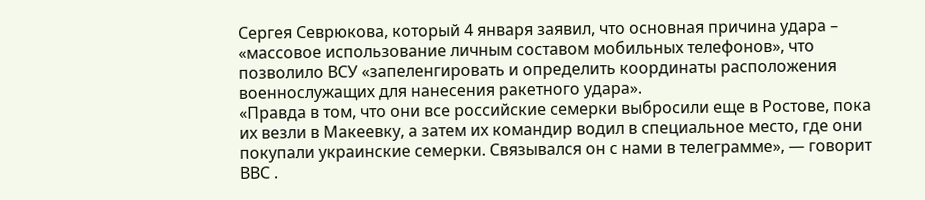Сергея Севрюкова, который 4 января заявил, что основная причина удара – «массовое использование личным составом мобильных телефонов», что позволило ВСУ «запеленгировать и определить координаты расположения военнослужащих для нанесения ракетного удара».
«Правда в том, что они все российские семерки выбросили еще в Ростове, пока их везли в Макеевку, а затем их командир водил в специальное место, где они покупали украинские семерки. Связывался он с нами в телеграмме», — говорит ВВС .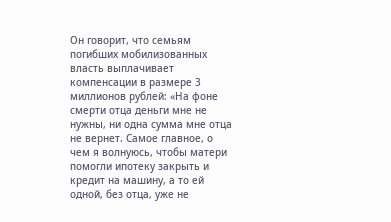Он говорит, что семьям погибших мобилизованных власть выплачивает компенсации в размере 3 миллионов рублей: «На фоне смерти отца деньги мне не нужны, ни одна сумма мне отца не вернет. Самое главное, о чем я волнуюсь, чтобы матери помогли ипотеку закрыть и кредит на машину, а то ей одной, без отца, уже не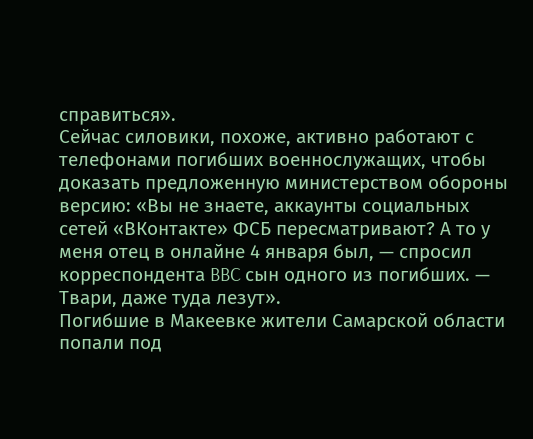справиться».
Сейчас силовики, похоже, активно работают с телефонами погибших военнослужащих, чтобы доказать предложенную министерством обороны версию: «Вы не знаете, аккаунты социальных сетей «ВКонтакте» ФСБ пересматривают? А то у меня отец в онлайне 4 января был, — спросил корреспондента BBC сын одного из погибших. — Твари, даже туда лезут».
Погибшие в Макеевке жители Самарской области попали под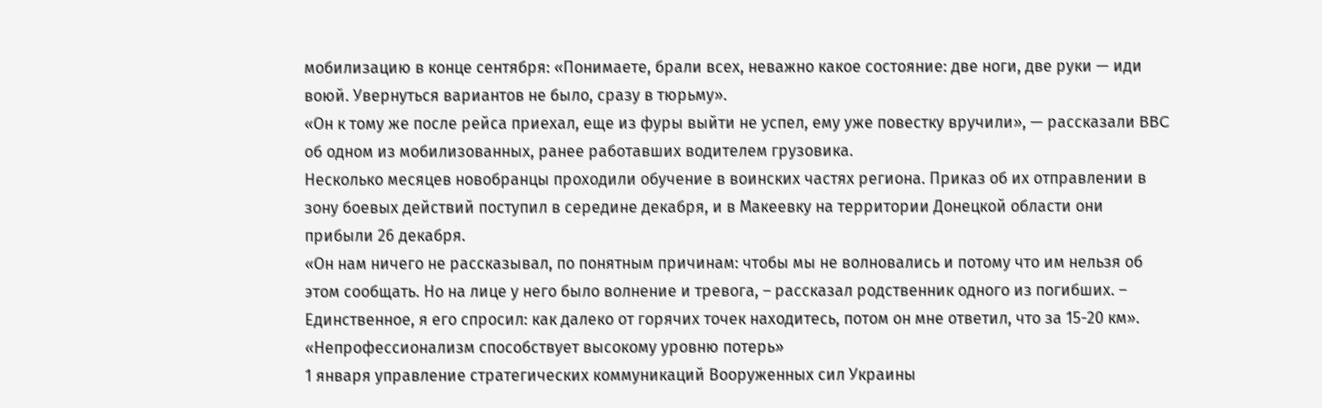мобилизацию в конце сентября: «Понимаете, брали всех, неважно какое состояние: две ноги, две руки — иди воюй. Увернуться вариантов не было, сразу в тюрьму».
«Он к тому же после рейса приехал, еще из фуры выйти не успел, ему уже повестку вручили», — рассказали BBC об одном из мобилизованных, ранее работавших водителем грузовика.
Несколько месяцев новобранцы проходили обучение в воинских частях региона. Приказ об их отправлении в зону боевых действий поступил в середине декабря, и в Макеевку на территории Донецкой области они прибыли 26 декабря.
«Он нам ничего не рассказывал, по понятным причинам: чтобы мы не волновались и потому что им нельзя об этом сообщать. Но на лице у него было волнение и тревога, – рассказал родственник одного из погибших. – Единственное, я его спросил: как далеко от горячих точек находитесь, потом он мне ответил, что за 15-20 км».
«Непрофессионализм способствует высокому уровню потерь»
1 января управление стратегических коммуникаций Вооруженных сил Украины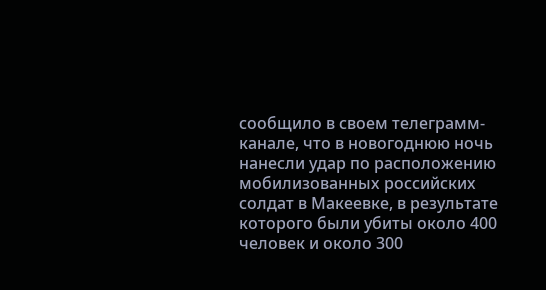сообщило в своем телеграмм-канале, что в новогоднюю ночь нанесли удар по расположению мобилизованных российских солдат в Макеевке, в результате которого были убиты около 400 человек и около 300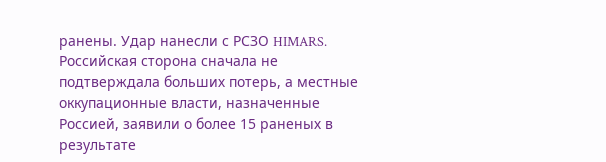ранены. Удар нанесли с РСЗО HIMARS.
Российская сторона сначала не подтверждала больших потерь, а местные оккупационные власти, назначенные Россией, заявили о более 15 раненых в результате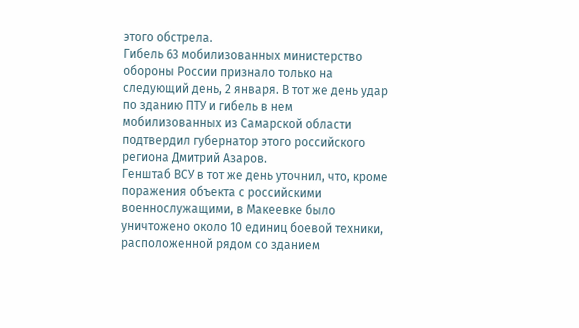этого обстрела.
Гибель 63 мобилизованных министерство обороны России признало только на следующий день, 2 января. В тот же день удар по зданию ПТУ и гибель в нем мобилизованных из Самарской области подтвердил губернатор этого российского региона Дмитрий Азаров.
Генштаб ВСУ в тот же день уточнил, что, кроме поражения объекта с российскими военнослужащими, в Макеевке было уничтожено около 10 единиц боевой техники, расположенной рядом со зданием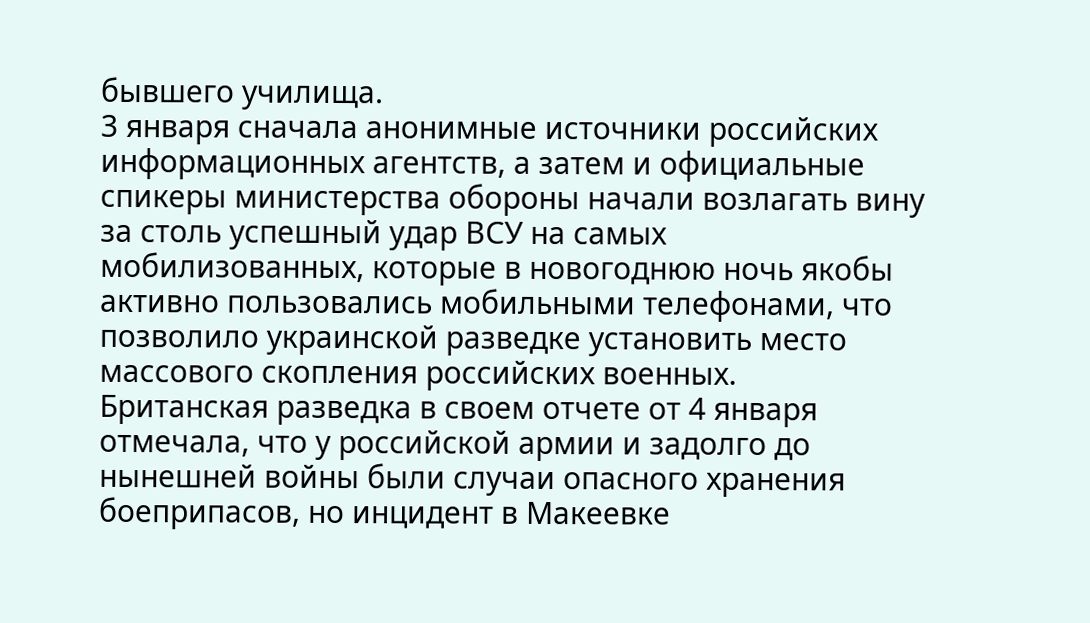бывшего училища.
3 января сначала анонимные источники российских информационных агентств, а затем и официальные спикеры министерства обороны начали возлагать вину за столь успешный удар ВСУ на самых мобилизованных, которые в новогоднюю ночь якобы активно пользовались мобильными телефонами, что позволило украинской разведке установить место массового скопления российских военных.
Британская разведка в своем отчете от 4 января отмечала, что у российской армии и задолго до нынешней войны были случаи опасного хранения боеприпасов, но инцидент в Макеевке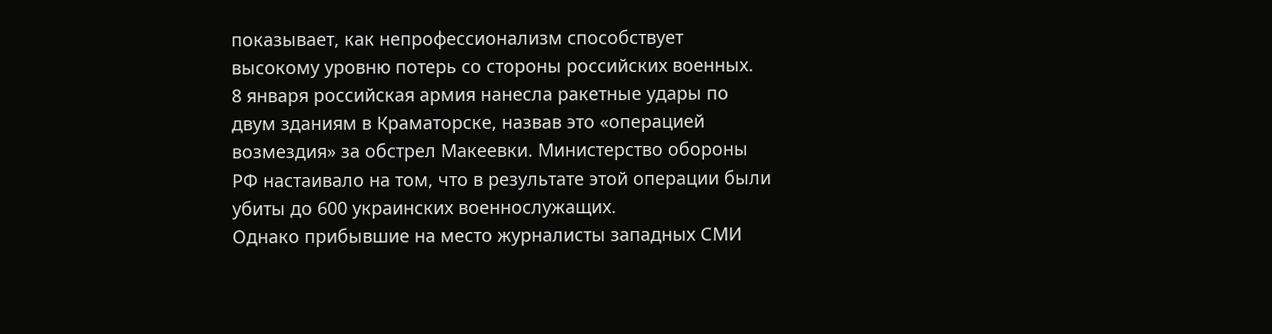показывает, как непрофессионализм способствует высокому уровню потерь со стороны российских военных.
8 января российская армия нанесла ракетные удары по двум зданиям в Краматорске, назвав это «операцией возмездия» за обстрел Макеевки. Министерство обороны РФ настаивало на том, что в результате этой операции были убиты до 600 украинских военнослужащих.
Однако прибывшие на место журналисты западных СМИ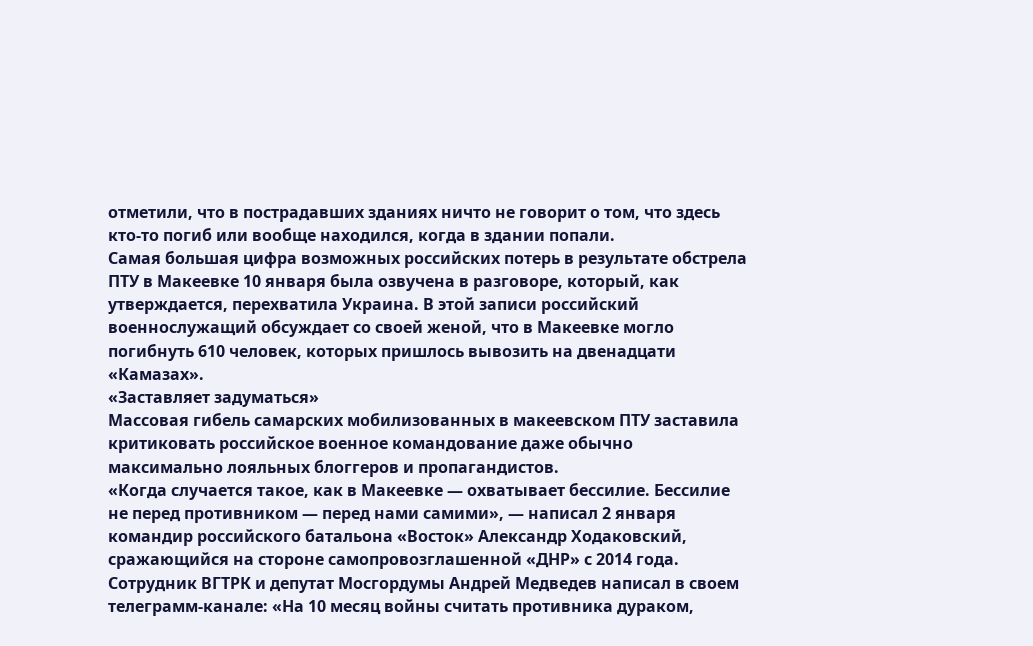отметили, что в пострадавших зданиях ничто не говорит о том, что здесь кто-то погиб или вообще находился, когда в здании попали.
Самая большая цифра возможных российских потерь в результате обстрела ПТУ в Макеевке 10 января была озвучена в разговоре, который, как утверждается, перехватила Украина. В этой записи российский военнослужащий обсуждает со своей женой, что в Макеевке могло погибнуть 610 человек, которых пришлось вывозить на двенадцати «Камазах».
«Заставляет задуматься»
Массовая гибель самарских мобилизованных в макеевском ПТУ заставила критиковать российское военное командование даже обычно максимально лояльных блоггеров и пропагандистов.
«Когда случается такое, как в Макеевке — охватывает бессилие. Бессилие не перед противником — перед нами самими», — написал 2 января командир российского батальона «Восток» Александр Ходаковский, сражающийся на стороне самопровозглашенной «ДНР» с 2014 года.
Сотрудник ВГТРК и депутат Мосгордумы Андрей Медведев написал в своем телеграмм-канале: «На 10 месяц войны считать противника дураком,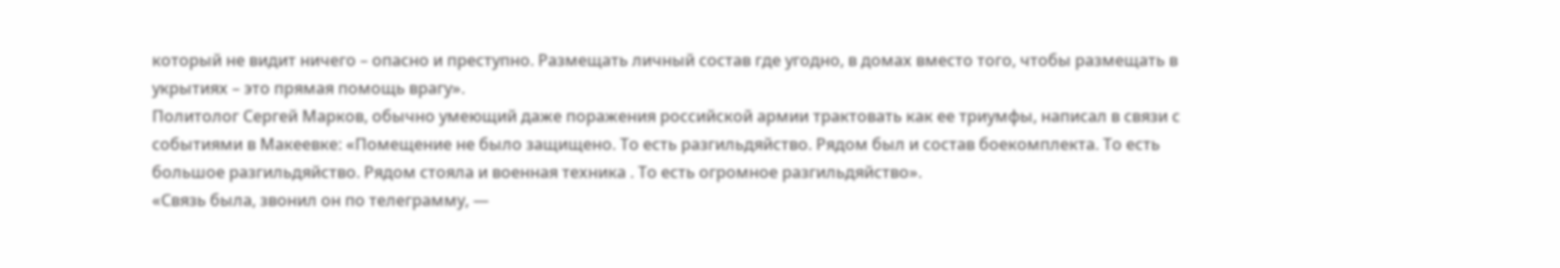который не видит ничего – опасно и преступно. Размещать личный состав где угодно, в домах вместо того, чтобы размещать в укрытиях – это прямая помощь врагу».
Политолог Сергей Марков, обычно умеющий даже поражения российской армии трактовать как ее триумфы, написал в связи с событиями в Макеевке: «Помещение не было защищено. То есть разгильдяйство. Рядом был и состав боекомплекта. То есть большое разгильдяйство. Рядом стояла и военная техника . То есть огромное разгильдяйство».
«Связь была, звонил он по телеграмму, —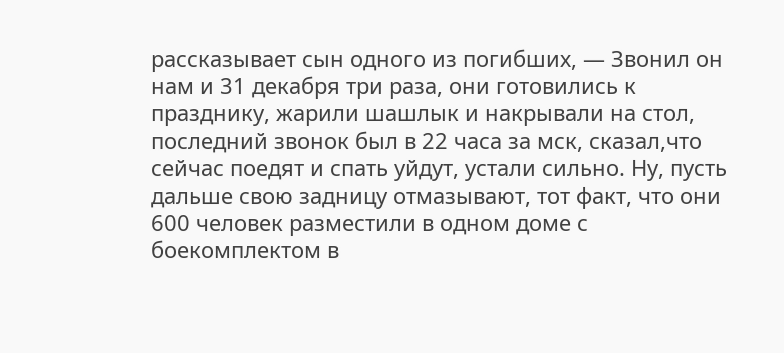рассказывает сын одного из погибших, — Звонил он нам и 31 декабря три раза, они готовились к празднику, жарили шашлык и накрывали на стол, последний звонок был в 22 часа за мск, сказал,что сейчас поедят и спать уйдут, устали сильно. Ну, пусть дальше свою задницу отмазывают, тот факт, что они 600 человек разместили в одном доме с боекомплектом в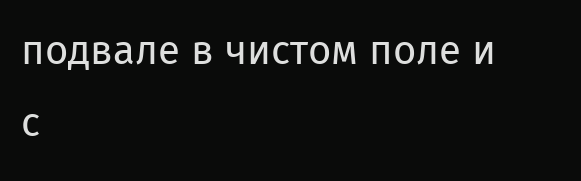подвале в чистом поле и с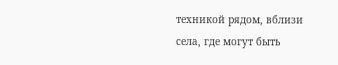техникой рядом, вблизи села, где могут быть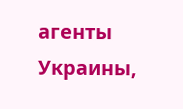агенты Украины,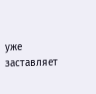уже заставляет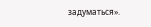задуматься».